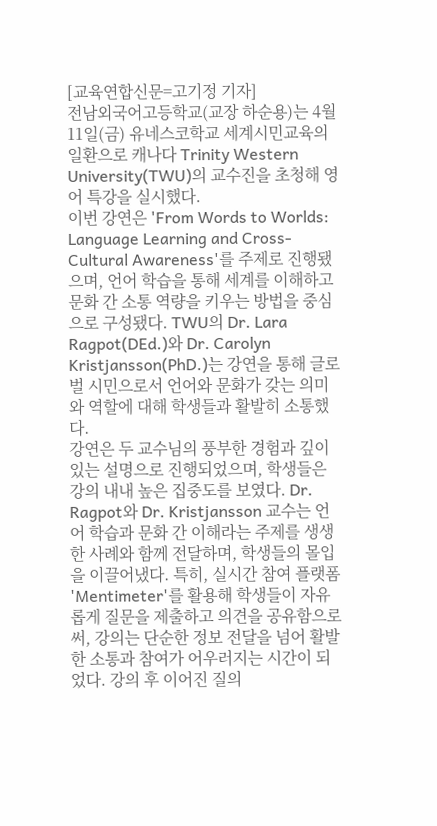[교육연합신문=고기정 기자]
전남외국어고등학교(교장 하순용)는 4월 11일(금) 유네스코학교 세계시민교육의 일환으로 캐나다 Trinity Western University(TWU)의 교수진을 초청해 영어 특강을 실시했다.
이번 강연은 'From Words to Worlds: Language Learning and Cross-Cultural Awareness'를 주제로 진행됐으며, 언어 학습을 통해 세계를 이해하고 문화 간 소통 역량을 키우는 방법을 중심으로 구성됐다. TWU의 Dr. Lara Ragpot(DEd.)와 Dr. Carolyn Kristjansson(PhD.)는 강연을 통해 글로벌 시민으로서 언어와 문화가 갖는 의미와 역할에 대해 학생들과 활발히 소통했다.
강연은 두 교수님의 풍부한 경험과 깊이 있는 설명으로 진행되었으며, 학생들은 강의 내내 높은 집중도를 보였다. Dr. Ragpot와 Dr. Kristjansson 교수는 언어 학습과 문화 간 이해라는 주제를 생생한 사례와 함께 전달하며, 학생들의 몰입을 이끌어냈다. 특히, 실시간 참여 플랫폼 'Mentimeter'를 활용해 학생들이 자유롭게 질문을 제출하고 의견을 공유함으로써, 강의는 단순한 정보 전달을 넘어 활발한 소통과 참여가 어우러지는 시간이 되었다. 강의 후 이어진 질의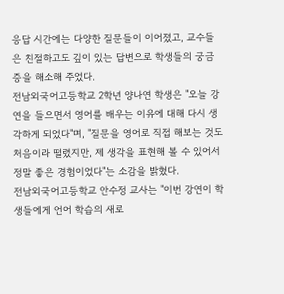응답 시간에는 다양한 질문들이 이어졌고, 교수들은 친절하고도 깊이 있는 답변으로 학생들의 궁금증을 해소해 주었다.
전남외국어고등학교 2학년 양나연 학생은 "오늘 강연을 들으면서 영어를 배우는 이유에 대해 다시 생각하게 되었다"며, "질문을 영어로 직접 해보는 것도 처음이라 떨렸지만, 제 생각을 표현해 볼 수 있어서 정말 좋은 경험이었다"는 소감을 밝혔다.
전남외국어고등학교 안수정 교사는 "이번 강연이 학생들에게 언어 학습의 새로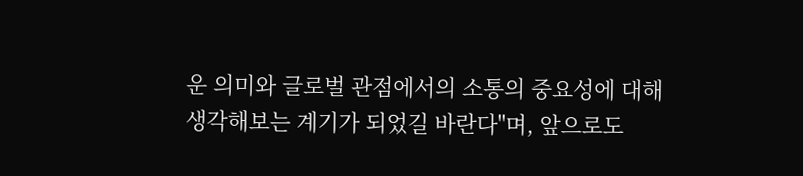운 의미와 글로벌 관점에서의 소통의 중요성에 대해 생각해보는 계기가 되었길 바란다"며, 앞으로도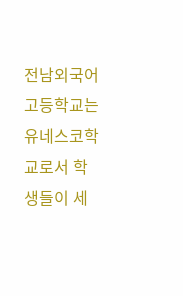전남외국어고등학교는 유네스코학교로서 학생들이 세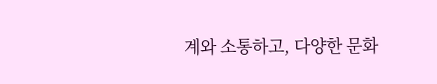계와 소통하고, 다양한 문화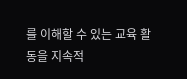를 이해할 수 있는 교육 활동을 지속적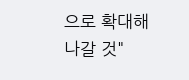으로 확대해 나갈 것"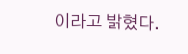이라고 밝혔다.